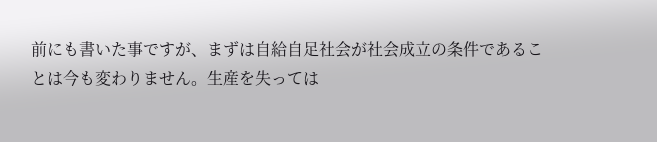前にも書いた事ですが、まずは自給自足社会が社会成立の条件であることは今も変わりません。生産を失っては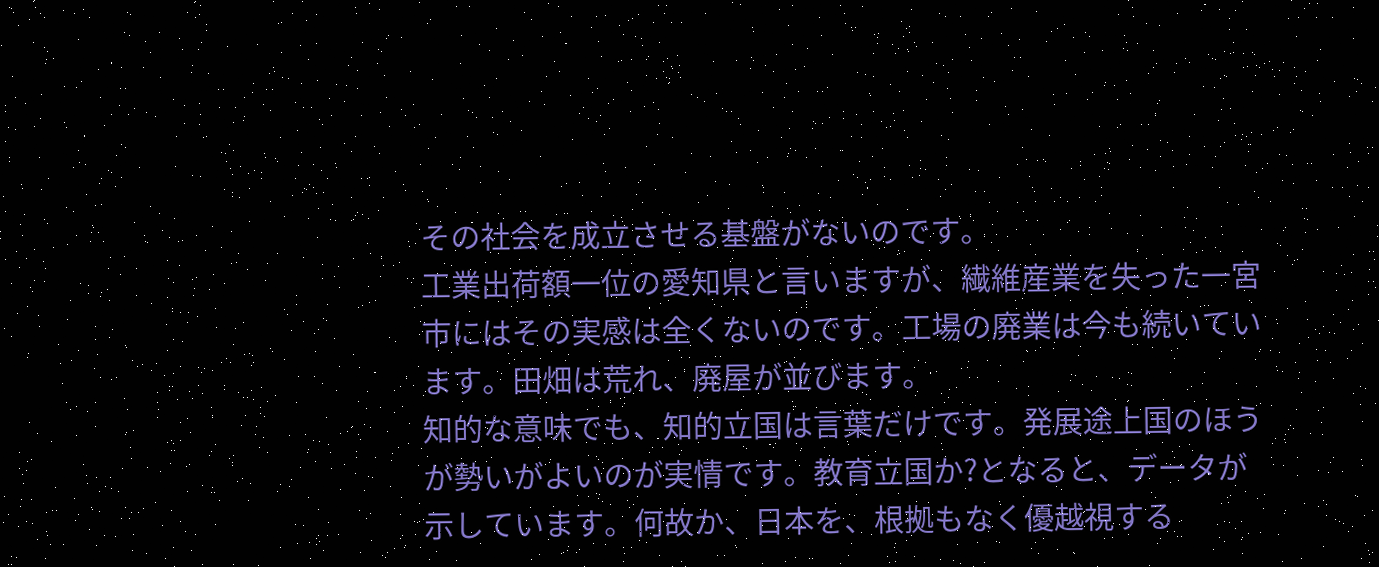その社会を成立させる基盤がないのです。
工業出荷額一位の愛知県と言いますが、繊維産業を失った一宮市にはその実感は全くないのです。工場の廃業は今も続いています。田畑は荒れ、廃屋が並びます。
知的な意味でも、知的立国は言葉だけです。発展途上国のほうが勢いがよいのが実情です。教育立国か?となると、データが示しています。何故か、日本を、根拠もなく優越視する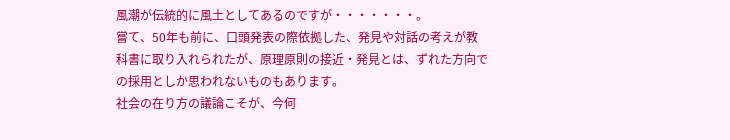風潮が伝統的に風土としてあるのですが・・・・・・・。
嘗て、50年も前に、口頭発表の際依拠した、発見や対話の考えが教科書に取り入れられたが、原理原則の接近・発見とは、ずれた方向での採用としか思われないものもあります。
社会の在り方の議論こそが、今何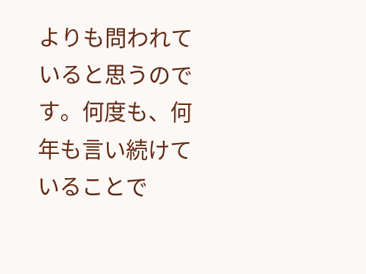よりも問われていると思うのです。何度も、何年も言い続けていることで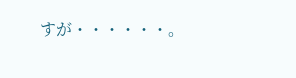すが・・・・・・。